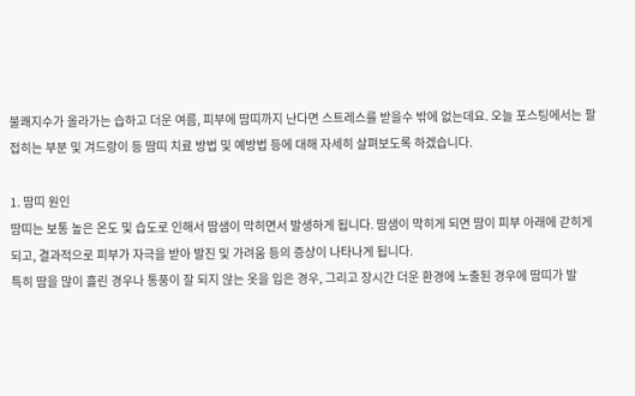불쾌지수가 올라가는 습하고 더운 여름, 피부에 땀띠까지 난다면 스트레스를 받을수 밖에 없는데요. 오늘 포스팅에서는 팔 접히는 부분 및 겨드랑이 등 땀띠 치료 방법 및 예방법 등에 대해 자세히 살펴보도록 하겠습니다.

1. 땀띠 원인
땀띠는 보통 높은 온도 및 습도로 인해서 땀샘이 막히면서 발생하게 됩니다. 땀샘이 막히게 되면 땀이 피부 아래에 갇히게 되고, 결과적으로 피부가 자극을 받아 발진 및 가려움 등의 증상이 나타나게 됩니다.
특히 땀을 많이 흘린 경우나 통풍이 잘 되지 않는 옷을 입은 경우, 그리고 장시간 더운 환경에 노출된 경우에 땀띠가 발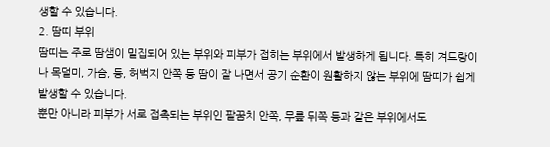생할 수 있습니다.
2. 땀띠 부위
땀띠는 주로 땀샘이 밀집되어 있는 부위와 피부가 접히는 부위에서 발생하게 됩니다. 특히 겨드랑이나 목덜미, 가슴, 등, 허벅지 안쪽 등 땀이 잘 나면서 공기 순환이 원활하지 않는 부위에 땀띠가 쉽게 발생할 수 있습니다.
뿐만 아니라 피부가 서로 접촉되는 부위인 팔꿈치 안쪽, 무릎 뒤쪽 등과 같은 부위에서도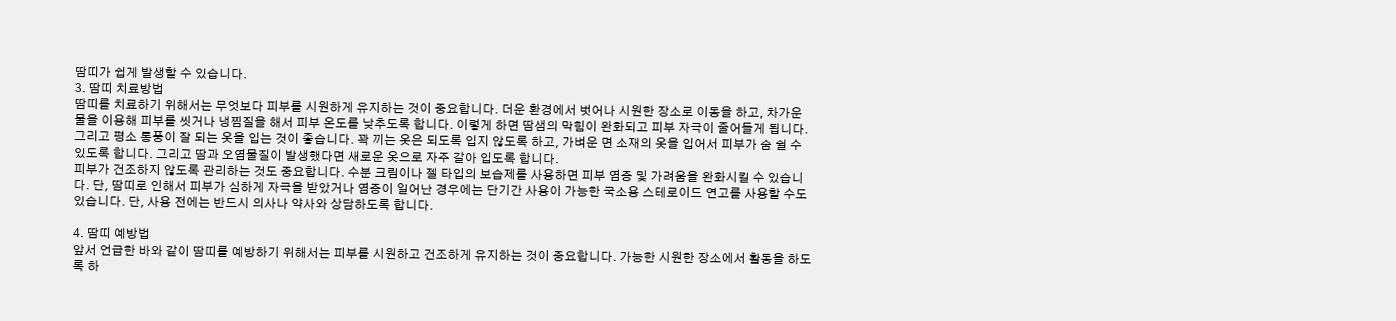땀띠가 쉽게 발생할 수 있습니다.
3. 땀띠 치료방법
땀띠를 치료하기 위해서는 무엇보다 피부를 시원하게 유지하는 것이 중요합니다. 더운 환경에서 벗어나 시원한 장소로 이동을 하고, 차가운 물을 이용해 피부를 씻거나 냉찜질을 해서 피부 온도를 낮추도록 합니다. 이렇게 하면 땀샘의 막힘이 완화되고 피부 자극이 줄어들게 됩니다.
그리고 평소 통풍이 잘 되는 옷을 입는 것이 좋습니다. 꽉 끼는 옷은 되도록 입지 않도록 하고, 가벼운 면 소재의 옷을 입어서 피부가 숨 쉴 수 있도록 합니다. 그리고 땀과 오염물질이 발생했다면 새로운 옷으로 자주 갈아 입도록 합니다.
피부가 건조하지 않도록 관리하는 것도 중요합니다. 수분 크림이나 젤 타입의 보습제를 사용하면 피부 염증 및 가려움을 완화시킬 수 있습니다. 단, 땀띠로 인해서 피부가 심하게 자극을 받았거나 염증이 일어난 경우에는 단기간 사용이 가능한 국소용 스테로이드 연고를 사용할 수도 있습니다. 단, 사용 전에는 반드시 의사나 약사와 상담하도록 합니다.

4. 땀띠 예방법
앞서 언급한 바와 같이 땀띠를 예방하기 위해서는 피부를 시원하고 건조하게 유지하는 것이 중요합니다. 가능한 시원한 장소에서 활동을 하도록 하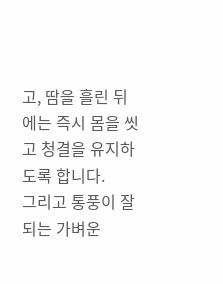고, 땀을 흘린 뒤에는 즉시 몸을 씻고 청결을 유지하도록 합니다.
그리고 통풍이 잘 되는 가벼운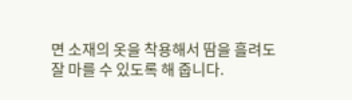면 소재의 옷을 착용해서 땀을 흘려도 잘 마를 수 있도록 해 줍니다.